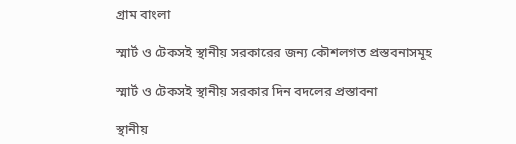গ্রাম বাংলা

স্মার্ট ও টেকসই স্থানীয় সরকারের জন্য কৌশলগত প্রস্তবনাসমূহ

স্মার্ট ও টেকসই স্থানীয় সরকার দিন বদলের প্রস্তাবনা

স্থানীয়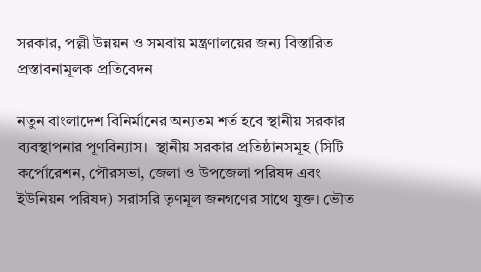সরকার, পল্লী উন্নয়ন ও সমবায় মন্ত্রণালয়ের জন্য বিস্তারিত প্রস্তাবনামূলক প্রতিবেদন

নতুন বাংলাদেশ বিনির্মানের অন্যতম শর্ত হবে স্থানীয় সরকার ব্যবস্থাপনার পূণবিন্যাস।  স্থানীয় সরকার প্রতিষ্ঠানসমূহ (সিটি কর্পোরেশন, পৌরসভা, জেলা ও উপজেলা পরিষদ এবং ইউনিয়ন পরিষদ) সরাসরি তৃণমূল জনগণের সাথে যুক্ত। ভৌত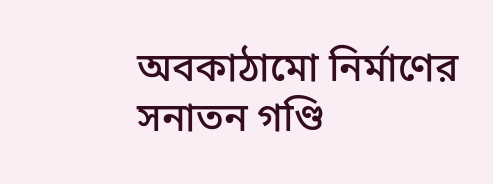অবকাঠামো নির্মাণের সনাতন গণ্ডি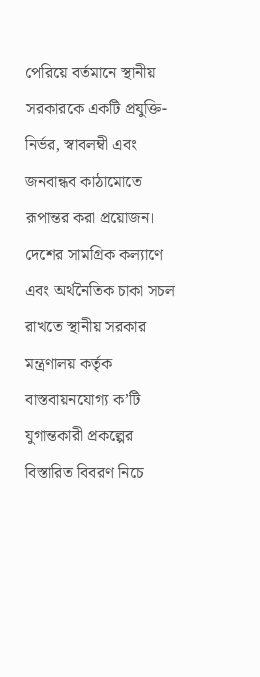পেরিয়ে বর্তমানে স্থানীয় সরকারকে একটি প্রযুক্তি-নির্ভর, স্বাবলম্বী এবং জনবান্ধব কাঠামোতে রূপান্তর করা প্রয়োজন। দেশের সামগ্রিক কল্যাণে এবং অর্থনৈতিক চাকা সচল রাখতে স্থানীয় সরকার মন্ত্রণালয় কর্তৃক বাস্তবায়নযোগ্য ক’টি যুগান্তকারী প্রকল্পের বিস্তারিত বিবরণ নিচে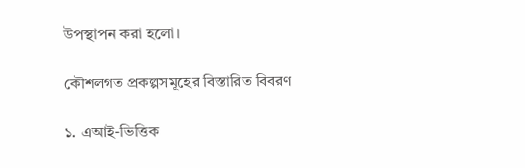উপস্থাপন করা হলো।

কৌশলগত প্রকল্পসমূহের বিস্তারিত বিবরণ

১. এআই-ভিত্তিক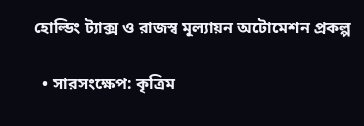হোল্ডিং ট্যাক্স ও রাজস্ব মূল্যায়ন অটোমেশন প্রকল্প

  • সারসংক্ষেপ: কৃত্রিম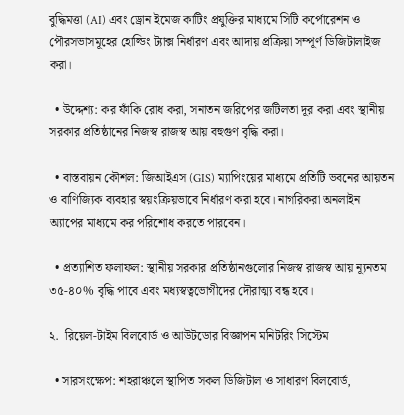বুদ্ধিমত্তা (AI) এবং ড্রোন ইমেজ কাটিং প্রযুক্তির মাধ্যমে সিটি কর্পোরেশন ও পৌরসভাসমূহের হোল্ডিং ট্যাক্স নির্ধারণ এবং আদায় প্রক্রিয়া সম্পূর্ণ ডিজিটালাইজ করা।

  • উদ্দেশ্য: কর ফাঁকি রোধ করা, সনাতন জরিপের জটিলতা দূর করা এবং স্থানীয় সরকার প্রতিষ্ঠানের নিজস্ব রাজস্ব আয় বহুগুণ বৃদ্ধি করা।

  • বাস্তবায়ন কৌশল: জিআইএস (GIS) ম্যাপিংয়ের মাধ্যমে প্রতিটি ভবনের আয়তন ও বাণিজ্যিক ব্যবহার স্বয়ংক্রিয়ভাবে নির্ধারণ করা হবে। নাগরিকরা অনলাইন অ্যাপের মাধ্যমে কর পরিশোধ করতে পারবেন।

  • প্রত্যাশিত ফলাফল: স্থানীয় সরকার প্রতিষ্ঠানগুলোর নিজস্ব রাজস্ব আয় ন্যূনতম ৩৫-৪০% বৃদ্ধি পাবে এবং মধ্যস্বত্বভোগীদের দৌরাত্ম্য বন্ধ হবে।

২.  রিয়েল-টাইম বিলবোর্ড ও আউটডোর বিজ্ঞাপন মনিটরিং সিস্টেম

  • সারসংক্ষেপ: শহরাঞ্চলে স্থাপিত সকল ডিজিটাল ও সাধারণ বিলবোর্ড,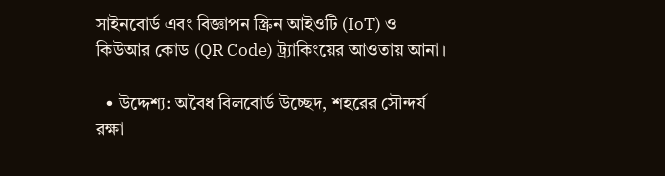সাইনবোর্ড এবং বিজ্ঞাপন স্ক্রিন আইওটি (IoT) ও কিউআর কোড (QR Code) ট্র্যাকিংয়ের আওতায় আনা।

  • উদ্দেশ্য: অবৈধ বিলবোর্ড উচ্ছেদ, শহরের সৌন্দর্য রক্ষা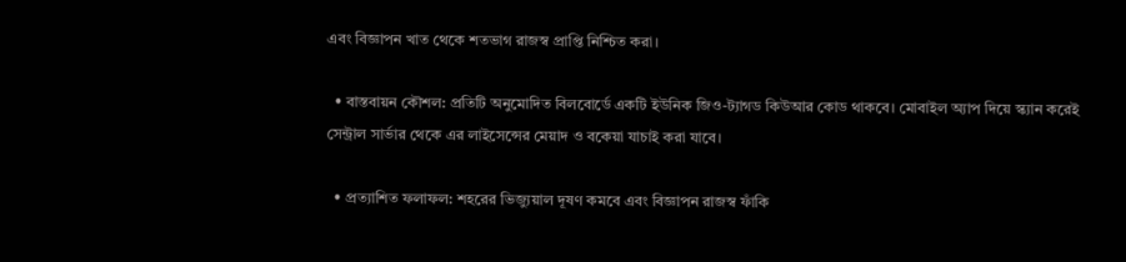এবং বিজ্ঞাপন খাত থেকে শতভাগ রাজস্ব প্রাপ্তি নিশ্চিত করা।

  • বাস্তবায়ন কৌশল: প্রতিটি অনুমোদিত বিলবোর্ডে একটি ইউনিক জিও-ট্যাগড কিউআর কোড থাকবে। মোবাইল অ্যাপ দিয়ে স্ক্যান করেই সেন্ট্রাল সার্ভার থেকে এর লাইসেন্সের মেয়াদ ও বকেয়া যাচাই করা যাবে।

  • প্রত্যাশিত ফলাফল: শহরের ভিজ্যুয়াল দূষণ কমবে এবং বিজ্ঞাপন রাজস্ব ফাঁকি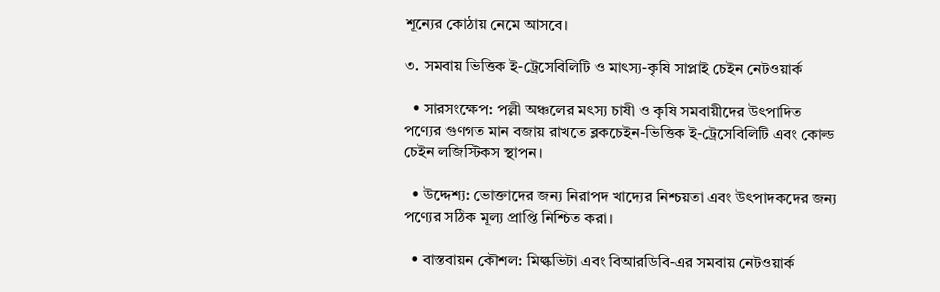শূন্যের কোঠায় নেমে আসবে।

৩. সমবায় ভিত্তিক ই-ট্রেসেবিলিটি ও মাৎস্য-কৃষি সাপ্লাই চেইন নেটওয়ার্ক

  • সারসংক্ষেপ: পল্লী অঞ্চলের মৎস্য চাষী ও কৃষি সমবায়ীদের উৎপাদিত পণ্যের গুণগত মান বজায় রাখতে ব্লকচেইন-ভিত্তিক ই-ট্রেসেবিলিটি এবং কোল্ড চেইন লজিস্টিকস স্থাপন।

  • উদ্দেশ্য: ভোক্তাদের জন্য নিরাপদ খাদ্যের নিশ্চয়তা এবং উৎপাদকদের জন্য পণ্যের সঠিক মূল্য প্রাপ্তি নিশ্চিত করা।

  • বাস্তবায়ন কৌশল: মিল্কভিটা এবং বিআরডিবি-এর সমবায় নেটওয়ার্ক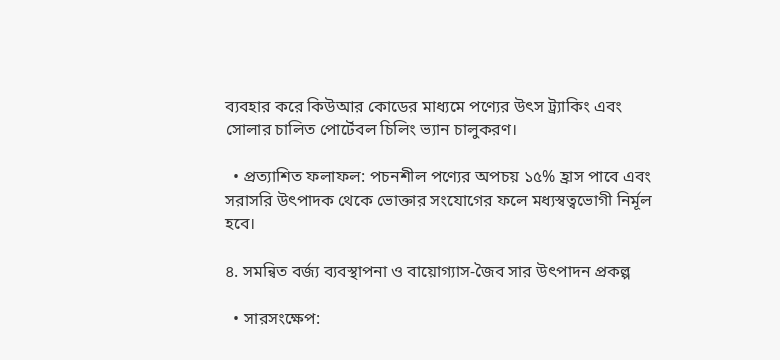ব্যবহার করে কিউআর কোডের মাধ্যমে পণ্যের উৎস ট্র্যাকিং এবং সোলার চালিত পোর্টেবল চিলিং ভ্যান চালুকরণ।

  • প্রত্যাশিত ফলাফল: পচনশীল পণ্যের অপচয় ১৫% হ্রাস পাবে এবং সরাসরি উৎপাদক থেকে ভোক্তার সংযোগের ফলে মধ্যস্বত্বভোগী নির্মূল হবে।

৪. সমন্বিত বর্জ্য ব্যবস্থাপনা ও বায়োগ্যাস-জৈব সার উৎপাদন প্রকল্প

  • সারসংক্ষেপ: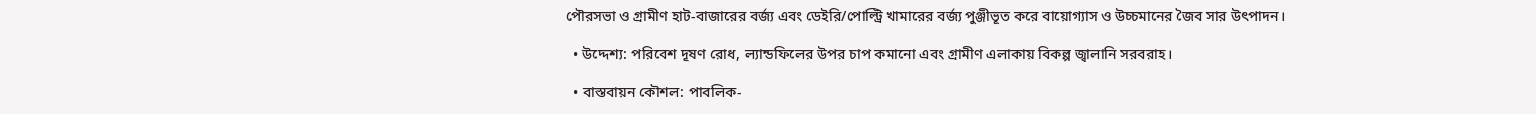পৌরসভা ও গ্রামীণ হাট-বাজারের বর্জ্য এবং ডেইরি/পোল্ট্রি খামারের বর্জ্য পুঞ্জীভূত করে বায়োগ্যাস ও উচ্চমানের জৈব সার উৎপাদন।

  • উদ্দেশ্য: পরিবেশ দূষণ রোধ, ল্যান্ডফিলের উপর চাপ কমানো এবং গ্রামীণ এলাকায় বিকল্প জ্বালানি সরবরাহ।

  • বাস্তবায়ন কৌশল: পাবলিক-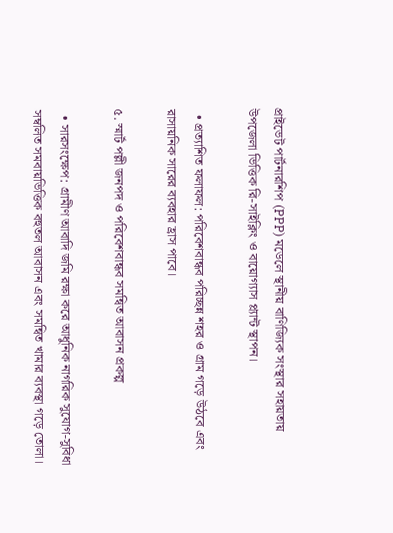প্রাইভেট পার্টনারশিপ (PPP) মডেলে স্থানীয় বাণিজ্যিক সংস্থার সহায়তায় উপজেলা ভিত্তিক রি-সাইক্লিং ও বায়োগ্যাস প্ল্যান্ট স্থাপন।

  • প্রত্যাশিত ফলাফল: পরিবেশবান্ধব পরিচ্ছন্ন শহর ও গ্রাম গড়ে উঠবে এবং রাসায়নিক সারের ব্যবহার হ্রাস পাবে।

৫. স্মার্ট পল্লী জনপদ ও পরিবেশবান্ধব সমন্বিত আবাসন প্রকল্প

  • সারসংক্ষেপ: গ্রামীণ আবাদি জমি রক্ষা করে আধুনিক নাগরিক সুযোগ-সুবিধা সম্বলিত সমবায়ভিত্তিক বহুতল আবাসন এবং সমন্বিত খামার ব্যবস্থা গড়ে তোলা।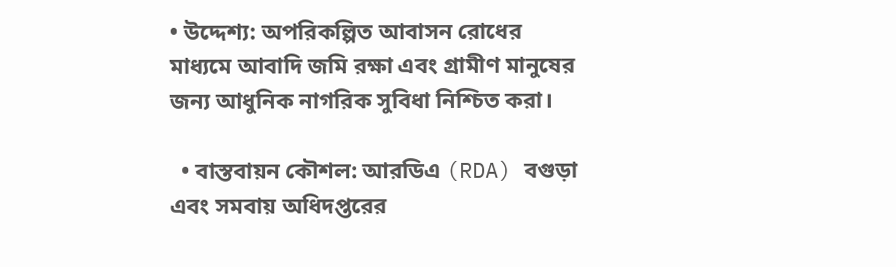• উদ্দেশ্য: অপরিকল্পিত আবাসন রোধের মাধ্যমে আবাদি জমি রক্ষা এবং গ্রামীণ মানুষের জন্য আধুনিক নাগরিক সুবিধা নিশ্চিত করা।

  • বাস্তবায়ন কৌশল: আরডিএ (RDA) বগুড়া এবং সমবায় অধিদপ্তরের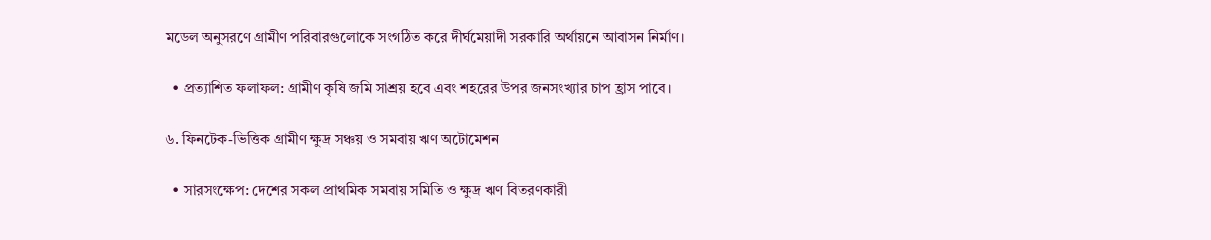মডেল অনুসরণে গ্রামীণ পরিবারগুলোকে সংগঠিত করে দীর্ঘমেয়াদী সরকারি অর্থায়নে আবাসন নির্মাণ।

  • প্রত্যাশিত ফলাফল: গ্রামীণ কৃষি জমি সাশ্রয় হবে এবং শহরের উপর জনসংখ্যার চাপ হ্রাস পাবে।

৬. ফিনটেক-ভিত্তিক গ্রামীণ ক্ষুদ্র সঞ্চয় ও সমবায় ঋণ অটোমেশন

  • সারসংক্ষেপ: দেশের সকল প্রাথমিক সমবায় সমিতি ও ক্ষুদ্র ঋণ বিতরণকারী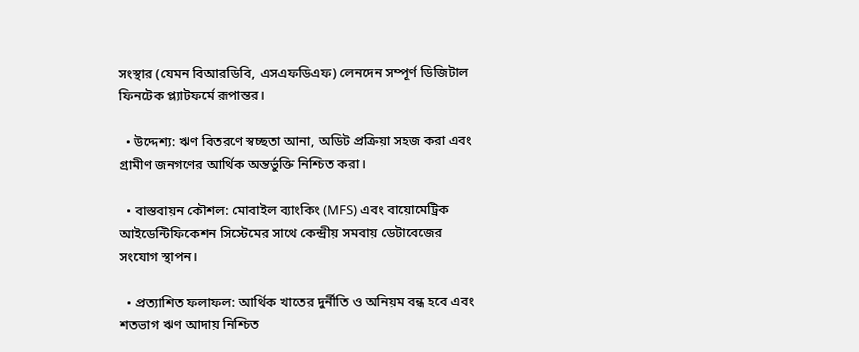সংস্থার (যেমন বিআরডিবি, এসএফডিএফ) লেনদেন সম্পূর্ণ ডিজিটাল ফিনটেক প্ল্যাটফর্মে রূপান্তর।

  • উদ্দেশ্য: ঋণ বিতরণে স্বচ্ছতা আনা, অডিট প্রক্রিয়া সহজ করা এবং গ্রামীণ জনগণের আর্থিক অন্তর্ভুক্তি নিশ্চিত করা।

  • বাস্তবায়ন কৌশল: মোবাইল ব্যাংকিং (MFS) এবং বায়োমেট্রিক আইডেন্টিফিকেশন সিস্টেমের সাথে কেন্দ্রীয় সমবায় ডেটাবেজের সংযোগ স্থাপন।

  • প্রত্যাশিত ফলাফল: আর্থিক খাতের দুর্নীতি ও অনিয়ম বন্ধ হবে এবং শতভাগ ঋণ আদায় নিশ্চিত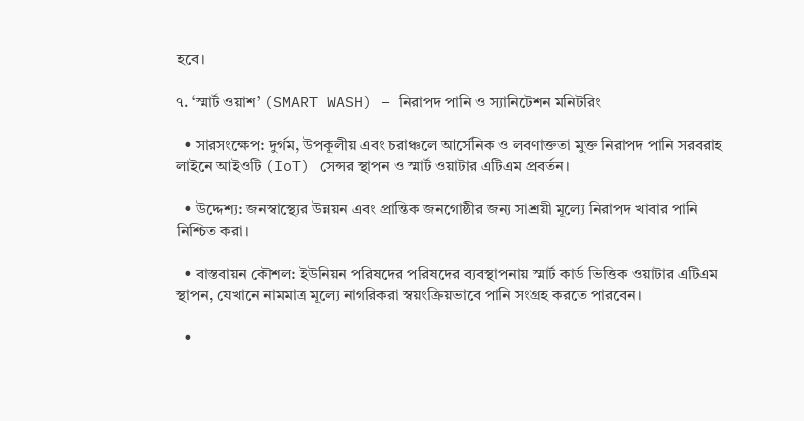হবে।

৭. ‘স্মার্ট ওয়াশ’ (SMART WASH) – নিরাপদ পানি ও স্যানিটেশন মনিটরিং

  • সারসংক্ষেপ: দুর্গম, উপকূলীয় এবং চরাঞ্চলে আর্সেনিক ও লবণাক্ততা মুক্ত নিরাপদ পানি সরবরাহ লাইনে আইওটি (IoT) সেন্সর স্থাপন ও স্মার্ট ওয়াটার এটিএম প্রবর্তন।

  • উদ্দেশ্য: জনস্বাস্থ্যের উন্নয়ন এবং প্রান্তিক জনগোষ্ঠীর জন্য সাশ্রয়ী মূল্যে নিরাপদ খাবার পানি নিশ্চিত করা।

  • বাস্তবায়ন কৌশল: ইউনিয়ন পরিষদের পরিষদের ব্যবস্থাপনায় স্মার্ট কার্ড ভিত্তিক ওয়াটার এটিএম স্থাপন, যেখানে নামমাত্র মূল্যে নাগরিকরা স্বয়ংক্রিয়ভাবে পানি সংগ্রহ করতে পারবেন।

  •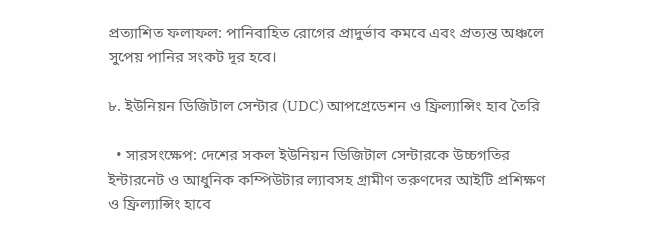প্রত্যাশিত ফলাফল: পানিবাহিত রোগের প্রাদুর্ভাব কমবে এবং প্রত্যন্ত অঞ্চলে সুপেয় পানির সংকট দূর হবে।

৮. ইউনিয়ন ডিজিটাল সেন্টার (UDC) আপগ্রেডেশন ও ফ্রিল্যান্সিং হাব তৈরি

  • সারসংক্ষেপ: দেশের সকল ইউনিয়ন ডিজিটাল সেন্টারকে উচ্চগতির ইন্টারনেট ও আধুনিক কম্পিউটার ল্যাবসহ গ্রামীণ তরুণদের আইটি প্রশিক্ষণ ও ফ্রিল্যান্সিং হাবে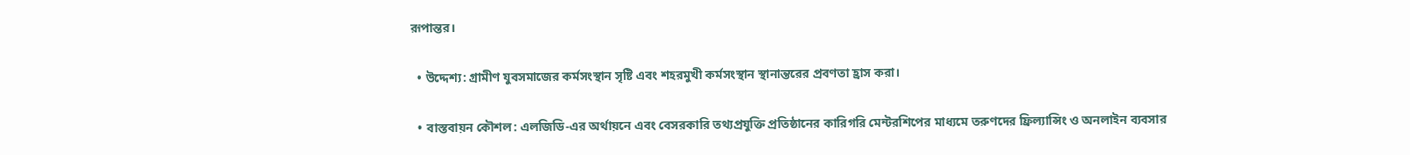রূপান্তর।

  • উদ্দেশ্য: গ্রামীণ যুবসমাজের কর্মসংস্থান সৃষ্টি এবং শহরমুখী কর্মসংস্থান স্থানান্তরের প্রবণতা হ্রাস করা।

  • বাস্তবায়ন কৌশল: এলজিডি-এর অর্থায়নে এবং বেসরকারি তথ্যপ্রযুক্তি প্রতিষ্ঠানের কারিগরি মেন্টরশিপের মাধ্যমে তরুণদের ফ্রিল্যান্সিং ও অনলাইন ব্যবসার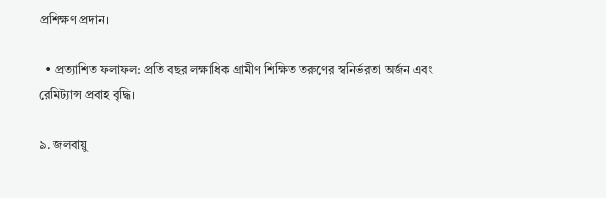প্রশিক্ষণ প্রদান।

  • প্রত্যাশিত ফলাফল: প্রতি বছর লক্ষাধিক গ্রামীণ শিক্ষিত তরুণের স্বনির্ভরতা অর্জন এবং রেমিট্যান্স প্রবাহ বৃদ্ধি।

৯. জলবায়ু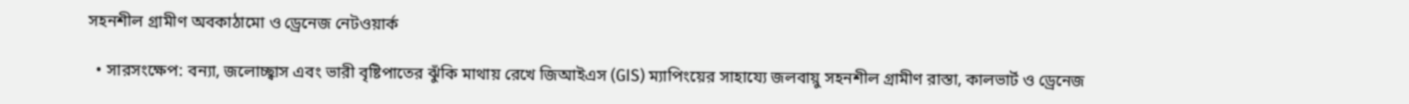সহনশীল গ্রামীণ অবকাঠামো ও ড্রেনেজ নেটওয়ার্ক

  • সারসংক্ষেপ: বন্যা, জলোচ্ছ্বাস এবং ভারী বৃষ্টিপাতের ঝুঁকি মাথায় রেখে জিআইএস (GIS) ম্যাপিংয়ের সাহায্যে জলবায়ু সহনশীল গ্রামীণ রাস্তা, কালভার্ট ও ড্রেনেজ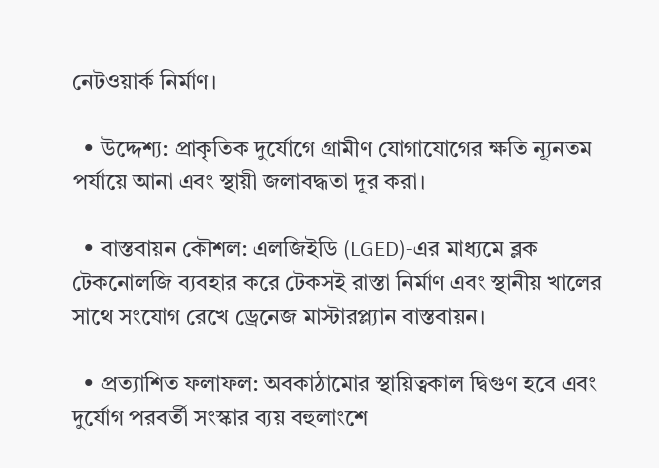নেটওয়ার্ক নির্মাণ।

  • উদ্দেশ্য: প্রাকৃতিক দুর্যোগে গ্রামীণ যোগাযোগের ক্ষতি ন্যূনতম পর্যায়ে আনা এবং স্থায়ী জলাবদ্ধতা দূর করা।

  • বাস্তবায়ন কৌশল: এলজিইডি (LGED)-এর মাধ্যমে ব্লক টেকনোলজি ব্যবহার করে টেকসই রাস্তা নির্মাণ এবং স্থানীয় খালের সাথে সংযোগ রেখে ড্রেনেজ মাস্টারপ্ল্যান বাস্তবায়ন।

  • প্রত্যাশিত ফলাফল: অবকাঠামোর স্থায়িত্বকাল দ্বিগুণ হবে এবং দুর্যোগ পরবর্তী সংস্কার ব্যয় বহুলাংশে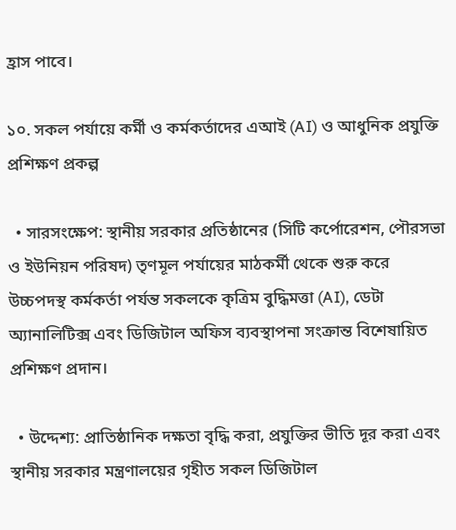হ্রাস পাবে।

১০. সকল পর্যায়ে কর্মী ও কর্মকর্তাদের এআই (AI) ও আধুনিক প্রযুক্তি প্রশিক্ষণ প্রকল্প

  • সারসংক্ষেপ: স্থানীয় সরকার প্রতিষ্ঠানের (সিটি কর্পোরেশন, পৌরসভা ও ইউনিয়ন পরিষদ) তৃণমূল পর্যায়ের মাঠকর্মী থেকে শুরু করে উচ্চপদস্থ কর্মকর্তা পর্যন্ত সকলকে কৃত্রিম বুদ্ধিমত্তা (AI), ডেটা অ্যানালিটিক্স এবং ডিজিটাল অফিস ব্যবস্থাপনা সংক্রান্ত বিশেষায়িত প্রশিক্ষণ প্রদান।

  • উদ্দেশ্য: প্রাতিষ্ঠানিক দক্ষতা বৃদ্ধি করা, প্রযুক্তির ভীতি দূর করা এবং স্থানীয় সরকার মন্ত্রণালয়ের গৃহীত সকল ডিজিটাল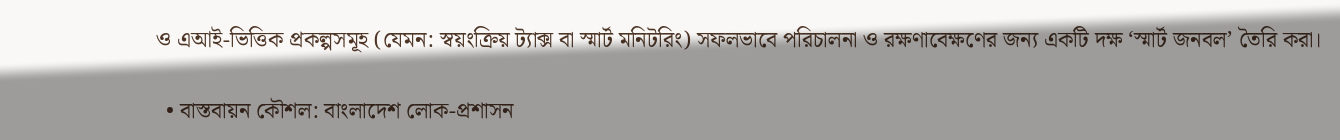ও এআই-ভিত্তিক প্রকল্পসমূহ (যেমন: স্বয়ংক্রিয় ট্যাক্স বা স্মার্ট মনিটরিং) সফলভাবে পরিচালনা ও রক্ষণাবেক্ষণের জন্য একটি দক্ষ ‘স্মার্ট জনবল’ তৈরি করা।

  • বাস্তবায়ন কৌশল: বাংলাদেশ লোক-প্রশাসন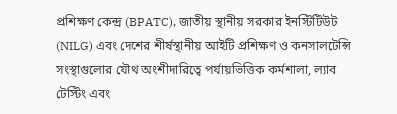প্রশিক্ষণ কেন্দ্র (BPATC), জাতীয় স্থানীয় সরকার ইনস্টিটিউট (NILG) এবং দেশের শীর্ষস্থানীয় আইটি প্রশিক্ষণ ও কনসালটেন্সি সংস্থাগুলোর যৌথ অংশীদারিত্বে পর্যায়ভিত্তিক কর্মশালা, ল্যাব টেস্টিং এবং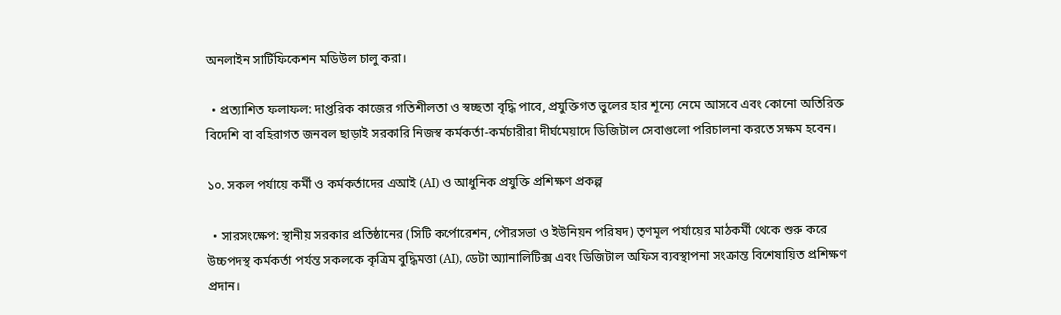অনলাইন সার্টিফিকেশন মডিউল চালু করা।

  • প্রত্যাশিত ফলাফল: দাপ্তরিক কাজের গতিশীলতা ও স্বচ্ছতা বৃদ্ধি পাবে, প্রযুক্তিগত ভুলের হার শূন্যে নেমে আসবে এবং কোনো অতিরিক্ত বিদেশি বা বহিরাগত জনবল ছাড়াই সরকারি নিজস্ব কর্মকর্তা-কর্মচারীরা দীর্ঘমেয়াদে ডিজিটাল সেবাগুলো পরিচালনা করতে সক্ষম হবেন।

১০. সকল পর্যায়ে কর্মী ও কর্মকর্তাদের এআই (AI) ও আধুনিক প্রযুক্তি প্রশিক্ষণ প্রকল্প

  • সারসংক্ষেপ: স্থানীয় সরকার প্রতিষ্ঠানের (সিটি কর্পোরেশন, পৌরসভা ও ইউনিয়ন পরিষদ) তৃণমূল পর্যায়ের মাঠকর্মী থেকে শুরু করে উচ্চপদস্থ কর্মকর্তা পর্যন্ত সকলকে কৃত্রিম বুদ্ধিমত্তা (AI), ডেটা অ্যানালিটিক্স এবং ডিজিটাল অফিস ব্যবস্থাপনা সংক্রান্ত বিশেষায়িত প্রশিক্ষণ প্রদান।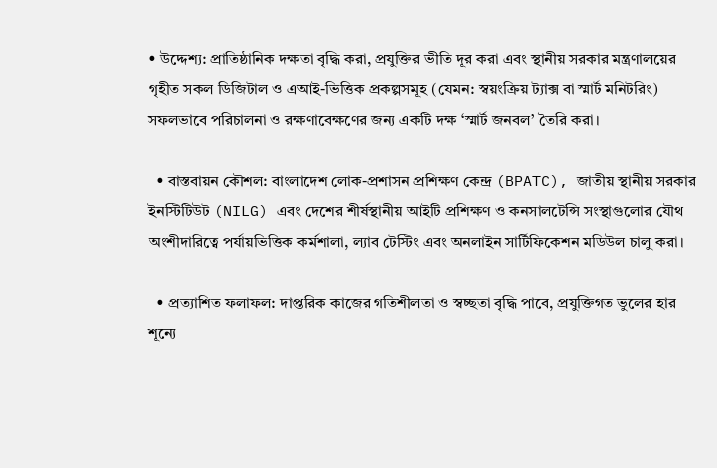• উদ্দেশ্য: প্রাতিষ্ঠানিক দক্ষতা বৃদ্ধি করা, প্রযুক্তির ভীতি দূর করা এবং স্থানীয় সরকার মন্ত্রণালয়ের গৃহীত সকল ডিজিটাল ও এআই-ভিত্তিক প্রকল্পসমূহ (যেমন: স্বয়ংক্রিয় ট্যাক্স বা স্মার্ট মনিটরিং) সফলভাবে পরিচালনা ও রক্ষণাবেক্ষণের জন্য একটি দক্ষ ‘স্মার্ট জনবল’ তৈরি করা।

  • বাস্তবায়ন কৌশল: বাংলাদেশ লোক-প্রশাসন প্রশিক্ষণ কেন্দ্র (BPATC), জাতীয় স্থানীয় সরকার ইনস্টিটিউট (NILG) এবং দেশের শীর্ষস্থানীয় আইটি প্রশিক্ষণ ও কনসালটেন্সি সংস্থাগুলোর যৌথ অংশীদারিত্বে পর্যায়ভিত্তিক কর্মশালা, ল্যাব টেস্টিং এবং অনলাইন সার্টিফিকেশন মডিউল চালু করা।

  • প্রত্যাশিত ফলাফল: দাপ্তরিক কাজের গতিশীলতা ও স্বচ্ছতা বৃদ্ধি পাবে, প্রযুক্তিগত ভুলের হার শূন্যে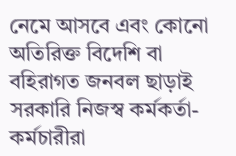নেমে আসবে এবং কোনো অতিরিক্ত বিদেশি বা বহিরাগত জনবল ছাড়াই সরকারি নিজস্ব কর্মকর্তা-কর্মচারীরা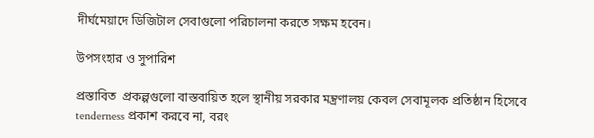দীর্ঘমেয়াদে ডিজিটাল সেবাগুলো পরিচালনা করতে সক্ষম হবেন।

উপসংহার ও সুপারিশ

প্রস্তাবিত  প্রকল্পগুলো বাস্তবায়িত হলে স্থানীয় সরকার মন্ত্রণালয় কেবল সেবামূলক প্রতিষ্ঠান হিসেবে tenderness প্রকাশ করবে না, বরং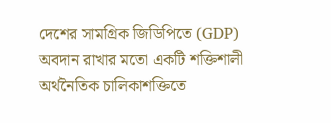দেশের সামগ্রিক জিডিপিতে (GDP) অবদান রাখার মতো একটি শক্তিশালী অর্থনৈতিক চালিকাশক্তিতে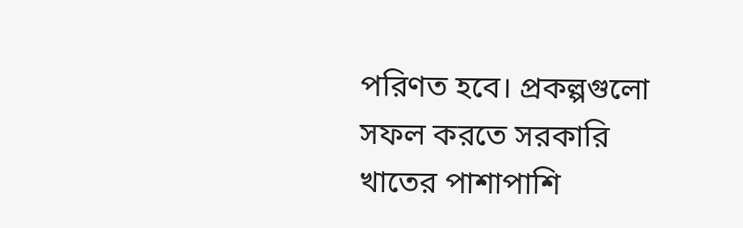পরিণত হবে। প্রকল্পগুলো সফল করতে সরকারি খাতের পাশাপাশি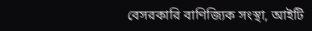বেসরকারি বাণিজ্যিক সংস্থা, আইটি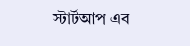স্টার্টআপ এব